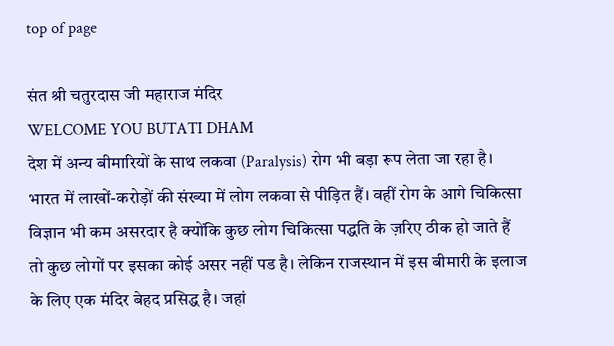top of page

संत श्री चतुरदास जी महाराज मंदिर
WELCOME YOU BUTATI DHAM
देश में अन्य बीमारियों के साथ लकवा (Paralysis) रोग भी बड़ा रूप लेता जा रहा है। भारत में लाखों-करोड़ों की संख्या में लोग लकवा से पीड़ित हैं। वहीं रोग के आगे चिकित्सा विज्ञान भी कम असरदार है क्योंकि कुछ लोग चिकित्सा पद्धति के ज़रिए ठीक हो जाते हैं तो कुछ लोगों पर इसका कोई असर नहीं पड है। लेकिन राजस्थान में इस बीमारी के इलाज के लिए एक मंदिर बेहद प्रसिद्ध है। जहां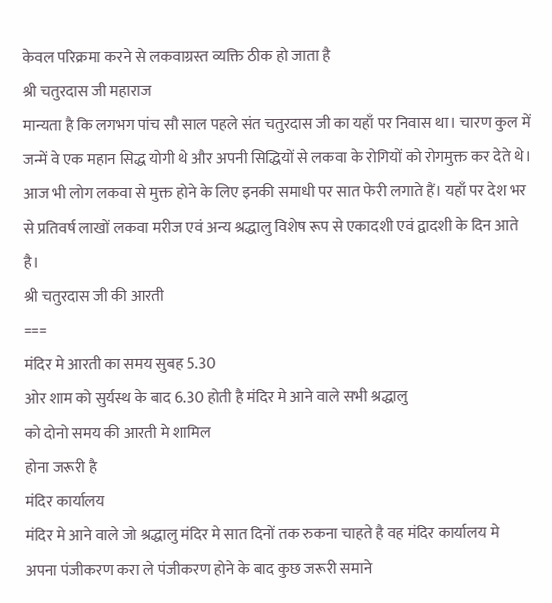केवल परिक्रमा करने से लकवाग्रस्त व्यक्ति ठीक हो जाता है
श्री चतुरदास जी महाराज
मान्यता है कि लगभग पांच सौ साल पहले संत चतुरदास जी का यहाँ पर निवास था। चारण कुल में जन्में वे एक महान सिद्ध योगी थे और अपनी सिद्धियों से लकवा के रोगियों को रोगमुक्त कर देते थे। आज भी लोग लकवा से मुक्त होने के लिए इनकी समाधी पर सात फेरी लगाते हैं। यहाँ पर देश भर से प्रतिवर्ष लाखों लकवा मरीज एवं अन्य श्रद्धालु विशेष रूप से एकादशी एवं द्वादशी के दिन आते है।
श्री चतुरदास जी की आरती
===
मंदिर मे आरती का समय सुबह 5.30
ओर शाम को सुर्यस्थ के बाद 6.30 होती है मंदिर मे आने वाले सभी श्रद्धालु
को दोनो समय की आरती मे शामिल
होना जरूरी है
मंदिर कार्यालय
मंदिर मे आने वाले जो श्रद्धालु मंदिर मे सात दिनों तक रुकना चाहते है वह मंदिर कार्यालय मे अपना पंजीकरण करा ले पंजीकरण होने के बाद कुछ जरूरी समाने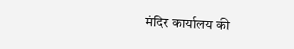मंदिर कार्यालय की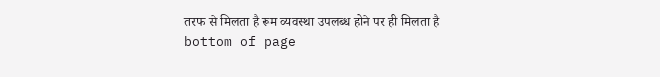तरफ से मिलता है रूम व्यवस्था उपलब्ध होने पर ही मिलता है
bottom of page